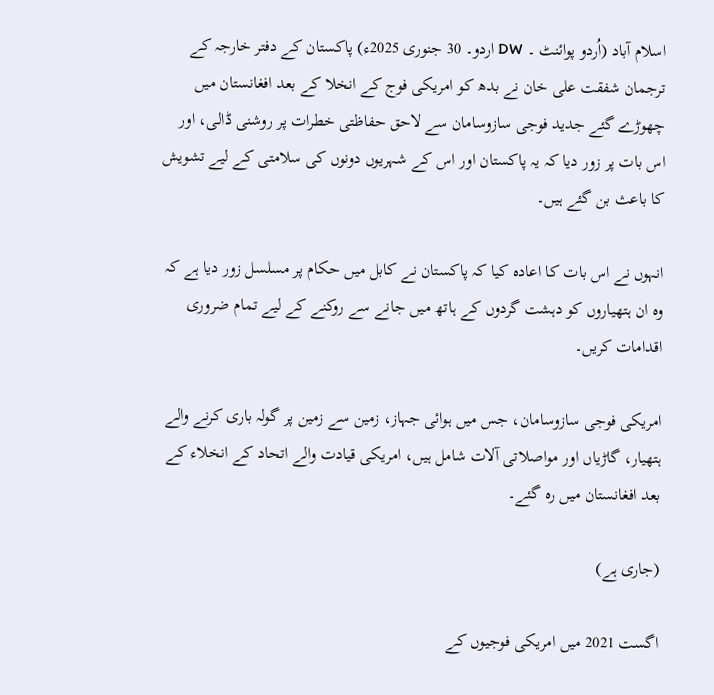اسلام آباد (اُردو پوائنٹ ۔ DW اردو۔ 30 جنوری 2025ء) پاکستان کے دفتر خارجہ کے ترجمان شفقت علی خان نے بدھ کو امریکی فوج کے انخلا کے بعد افغانستان میں چھوڑے گئے جدید فوجی سازوسامان سے لاحق حفاظتی خطرات پر روشنی ڈالی، اور اس بات پر زور دیا کہ یہ پاکستان اور اس کے شہریوں دونوں کی سلامتی کے لیے تشویش کا باعث بن گئے ہیں۔

انہوں نے اس بات کا اعادہ کیا کہ پاکستان نے کابل میں حکام پر مسلسل زور دیا ہے کہ وہ ان ہتھیاروں کو دہشت گردوں کے ہاتھ میں جانے سے روکنے کے لیے تمام ضروری اقدامات کریں۔

امریکی فوجی سازوسامان، جس میں ہوائی جہاز، زمین سے زمین پر گولہ باری کرنے والے ہتھیار، گاڑیاں اور مواصلاتی آلات شامل ہیں، امریکی قیادت والے اتحاد کے انخلاء کے بعد افغانستان میں رہ گئے۔

(جاری ہے)

اگست 2021 میں امریکی فوجیوں کے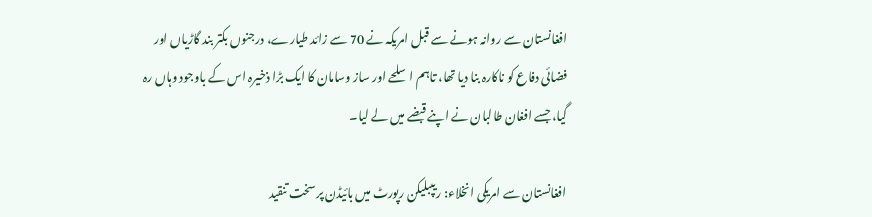افغانستان سے روانہ ہونے سے قبل امریکہ نے 70 سے زائد طیارے، درجنوں بکتر بند گاڑیاں اور فضائی دفاع کو ناکارہ بنا دیا تھا، تاہم اسلحے اور ساز وسامان کا ایک بڑا ذخیرہ اس کے باوجود وہاں رہ گیا، جسے افغان طالبان نے اپنے قبضے میں لے لیا۔

افغانستان سے امریکی انخلاء: ریپبلیکن رپورٹ میں بائیڈن پر س‍خت تنقید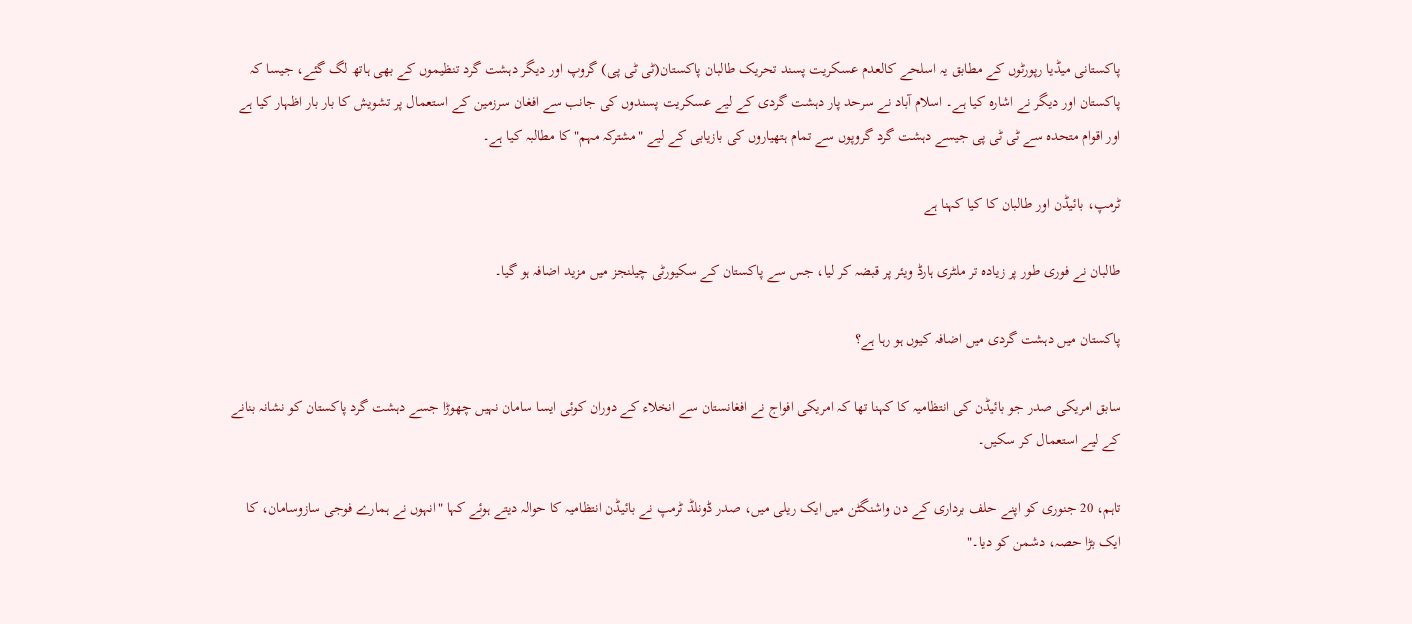پاکستانی میڈیا رپورٹوں کے مطابق یہ اسلحے کالعدم عسکریت پسند تحریک طالبان پاکستان(ٹی ٹی پی) گروپ اور دیگر دہشت گرد تنظیموں کے بھی ہاتھ لگ گئے، جیسا کہ پاکستان اور دیگر نے اشارہ کیا ہے۔ اسلام آباد نے سرحد پار دہشت گردی کے لیے عسکریت پسندوں کی جانب سے افغان سرزمین کے استعمال پر تشویش کا بار بار اظہار کیا ہے اور اقوام متحدہ سے ٹی ٹی پی جیسے دہشت گرد گروپوں سے تمام ہتھیاروں کی بازیابی کے لیے "مشترکہ مہم" کا مطالبہ کیا ہے۔

ٹرمپ، بائیڈن اور طالبان کا کیا کہنا ہے

طالبان نے فوری طور پر زیادہ تر ملٹری ہارڈ ویئر پر قبضہ کر لیا، جس سے پاکستان کے سکیورٹی چیلنجز میں مزید اضافہ ہو گیا۔

پاکستان میں دہشت گردی میں اضافہ کیوں ہو رہا ہے؟

سابق امریکی صدر جو بائیڈن کی انتظامیہ کا کہنا تھا کہ امریکی افواج نے افغانستان سے انخلاء کے دوران کوئی ایسا سامان نہیں چھوڑا جسے دہشت گرد پاکستان کو نشانہ بنانے کے لیے استعمال کر سکیں۔

تاہم، 20 جنوری کو اپنے حلف برداری کے دن واشنگٹن میں ایک ریلی میں، صدر ڈونلڈ ٹرمپ نے بائیڈن انتظامیہ کا حوالہ دیتے ہوئے کہا "انہوں نے ہمارے فوجی سازوسامان، کا ایک بڑا حصہ، دشمن کو دیا۔"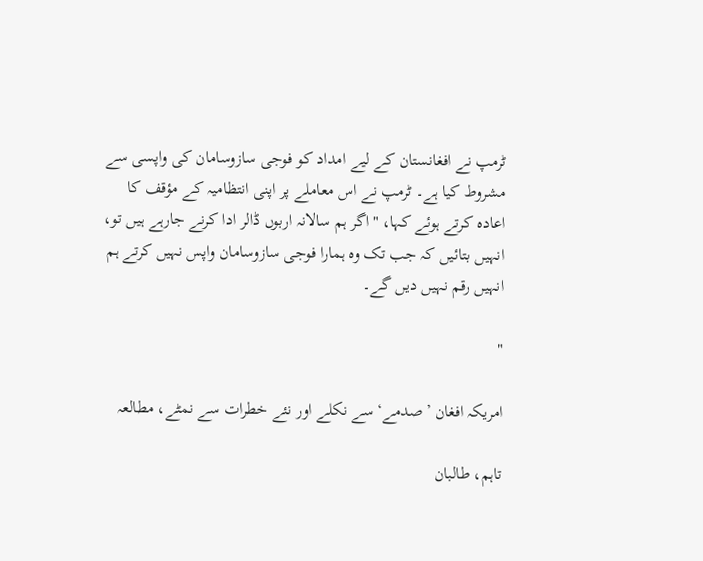ٹرمپ نے افغانستان کے لیے امداد کو فوجی سازوسامان کی واپسی سے مشروط کیا ہے۔ ٹرمپ نے اس معاملے پر اپنی انتظامیہ کے مؤقف کا اعادہ کرتے ہوئے کہا، "اگر ہم سالانہ اربوں ڈالر ادا کرنے جارہے ہیں تو، انہیں بتائیں کہ جب تک وہ ہمارا فوجی سازوسامان واپس نہیں کرتے ہم انہیں رقم نہیں دیں گے۔

"

امریکہ افغان ’صدمے‘ سے نکلے اور نئے خطرات سے نمٹے، مطالعہ

تاہم، طالبان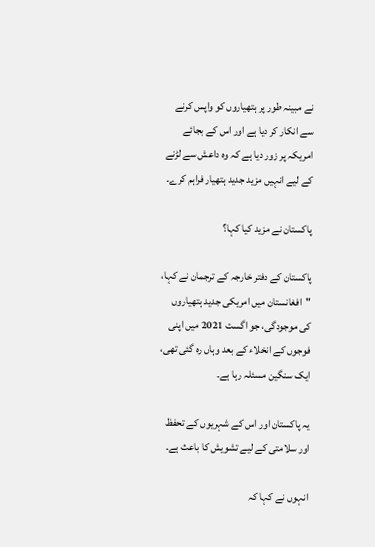نے مبینہ طور پر ہتھیاروں کو واپس کرنے سے انکار کر دیا ہے اور اس کے بجائے امریکہ پر زور دیا ہے کہ وہ داعش سے لڑنے کے لیے انہیں مزید جدید ہتھیار فراہم کرے۔

پاکستان نے مزید کیا کہا؟

پاکستان کے دفتر خارجہ کے ترجمان نے کہا، "افغانستان میں امریکی جدید ہتھیاروں کی موجودگی، جو اگست 2021 میں اپنی فوجوں کے انخلاء کے بعد وہاں رہ گئی تھی، ایک سنگین مسئلہ رہا ہے۔

یہ پاکستان اور اس کے شہریوں کے تحفظ اور سلامتی کے لیے تشویش کا باعث ہے۔

انہوں نے کہا کہ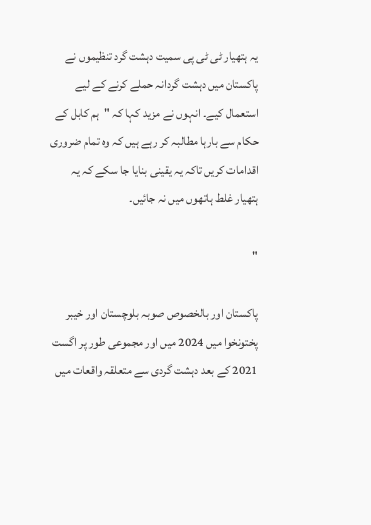یہ ہتھیار ٹی ٹی پی سمیت دہشت گرد تنظیموں نے پاکستان میں دہشت گردانہ حملے کرنے کے لیے استعمال کیے۔ انہوں نے مزید کہا کہ "ہم کابل کے حکام سے بارہا مطالبہ کر رہے ہیں کہ وہ تمام ضروری اقدامات کریں تاکہ یہ یقینی بنایا جا سکے کہ یہ ہتھیار غلط ہاتھوں میں نہ جائیں۔

"

پاکستان اور بالخصوص صوبہ بلوچستان اور خیبر پختونخوا میں 2024 میں اور مجموعی طور پر اگست 2021 کے بعد دہشت گردی سے متعلقہ واقعات میں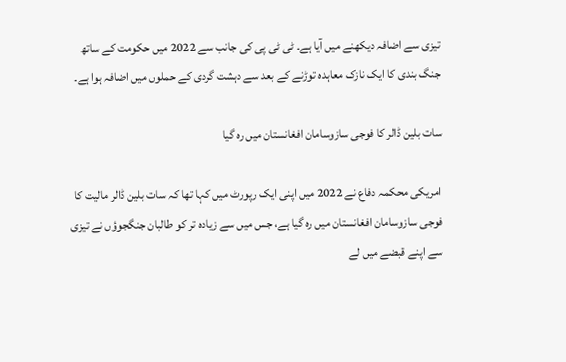تیزی سے اضافہ دیکھنے میں آیا ہے۔ ٹی ٹی پی کی جانب سے 2022 میں حکومت کے ساتھ جنگ بندی کا ایک نازک معاہدہ توڑنے کے بعد سے دہشت گردی کے حملوں میں اضافہ ہوا ہے۔

سات بلین ڈالر کا فوجی سازوسامان افغانستان میں رہ گیا

امریکی محکمہ دفاع نے 2022 میں اپنی ایک رپورٹ می‍‍ں کہا تھا کہ سات بلین ڈالر مالیت کا فوجی سازوسامان افغانستان میں رہ گیا ہے، جس میں سے زیادہ تر کو طالبان جنگجوؤں نے تیزی سے اپنے قبضے میں لے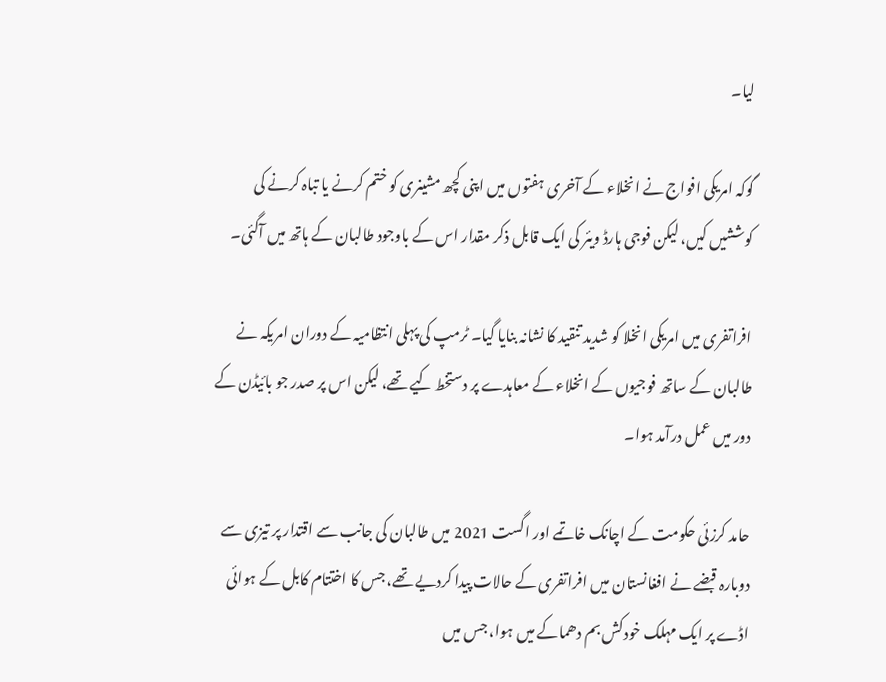لیا۔

گوکہ امریکی افواج نے انخلاء کے آخری ہفتوں میں اپنی کچھ مشینری کو ختم کرنے یا تباہ کرنے کی کوششیں کیں، لیکن فوجی ہارڈ ویئر کی ایک قابل ذکر مقدار اس کے باوجود طالبان کے ہاتھ میں آگئی۔

افراتفری میں امریکی انخلا کو شدید تنقید کا نشانہ بنایا گیا۔ ٹرمپ کی پہلی انتظامیہ کے دوران امریکہ نے طالبان کے ساتھ فوجیوں کے انخلاء کے معاہدے پر دستخط کیے تھے، لیکن اس پر صدر جو بائیڈن کے دور میں عمل درآمد ہوا۔

حامد کرزئی حکومت کے اچانک خاتمے اور اگست 2021 میں طالبان کی جانب سے اقتدار پر تیزی سے دوبارہ قبضے نے افغانستان می‍‍ں افراتفری کے حالات پیدا کردیے تھے، جس کا اختتام کابل کے ہوائی اڈے پر ایک مہلک خودکش بم دھماکے میں ہوا، جس میں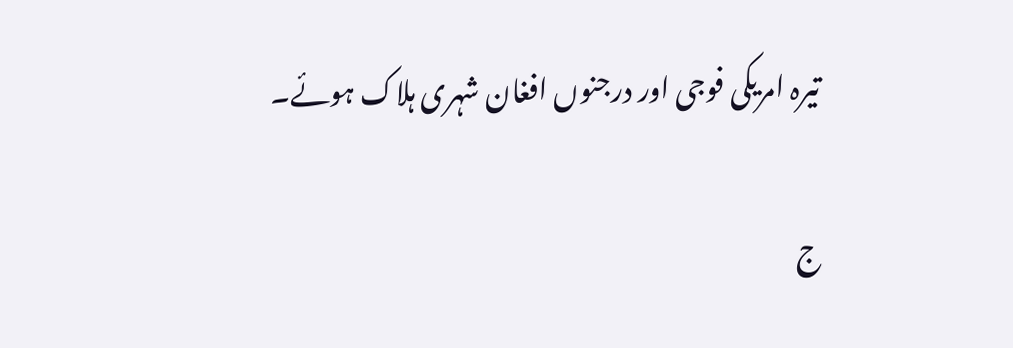تیرہ امریکی فوجی اور درجنوں افغان شہری ہلاک ہوئے۔

ج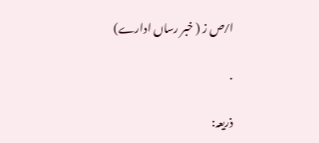ا ⁄ ص ز ( خبر رساں ادارے)

.

ذریعہ: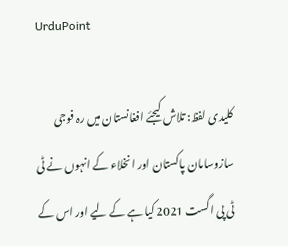UrduPoint

کلیدی لفظ: تلاش کیجئے افغانستان میں رہ فوجی سازوسامان پاکستان اور انخلاء کے انہوں نے ٹی ٹی پی اگست 2021 کیا ہے کے لیے اور اس کے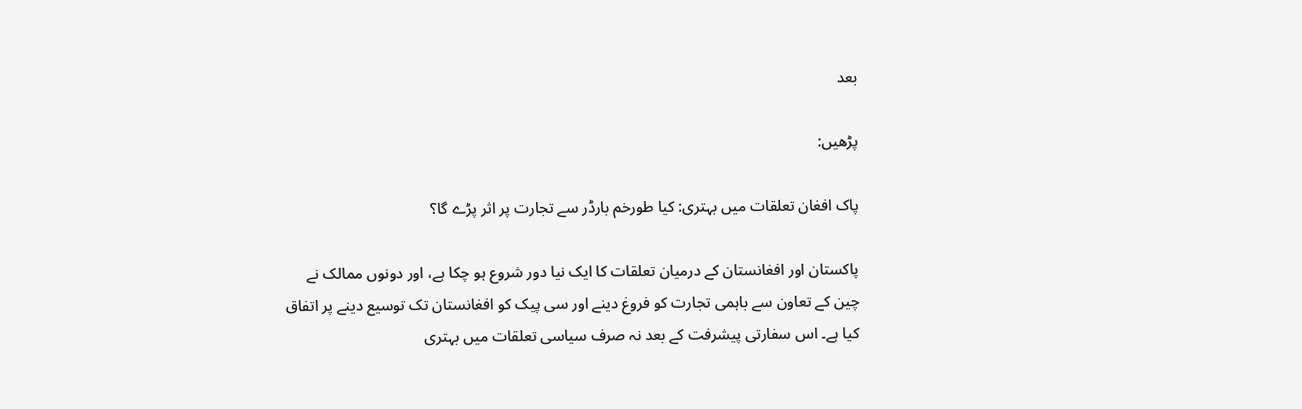بعد

پڑھیں:

پاک افغان تعلقات میں بہتری: کیا طورخم بارڈر سے تجارت پر اثر پڑے گا؟

پاکستان اور افغانستان کے درمیان تعلقات کا ایک نیا دور شروع ہو چکا ہے، اور دونوں ممالک نے چین کے تعاون سے باہمی تجارت کو فروغ دینے اور سی پیک کو افغانستان تک توسیع دینے پر اتفاق کیا ہے۔ اس سفارتی پیشرفت کے بعد نہ صرف سیاسی تعلقات میں بہتری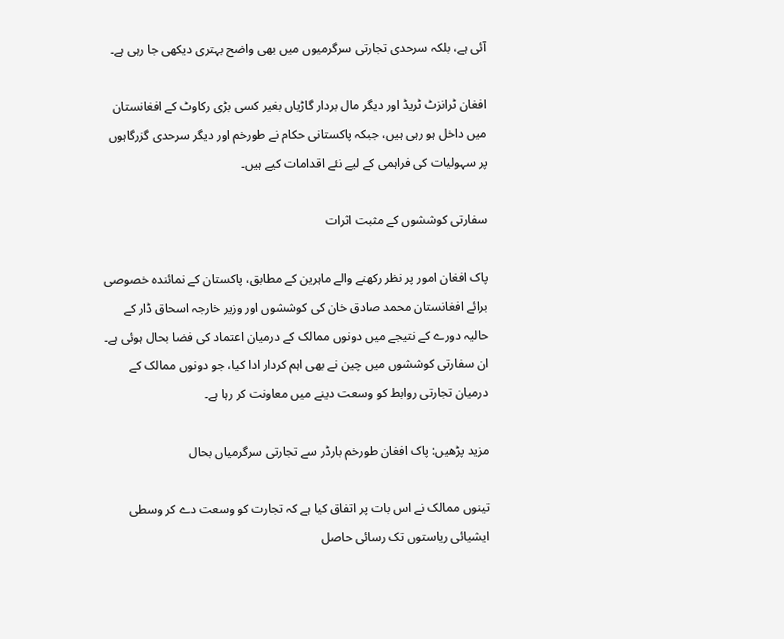آئی ہے، بلکہ سرحدی تجارتی سرگرمیوں میں بھی واضح بہتری دیکھی جا رہی ہے۔

افغان ٹرانزٹ ٹریڈ اور دیگر مال بردار گاڑیاں بغیر کسی بڑی رکاوٹ کے افغانستان میں داخل ہو رہی ہیں، جبکہ پاکستانی حکام نے طورخم اور دیگر سرحدی گزرگاہوں پر سہولیات کی فراہمی کے لیے نئے اقدامات کیے ہیں۔

سفارتی کوششوں کے مثبت اثرات

پاک افغان امور پر نظر رکھنے والے ماہرین کے مطابق، پاکستان کے نمائندہ خصوصی برائے افغانستان محمد صادق خان کی کوششوں اور وزیر خارجہ اسحاق ڈار کے حالیہ دورے کے نتیجے میں دونوں ممالک کے درمیان اعتماد کی فضا بحال ہوئی ہے۔ ان سفارتی کوششوں میں چین نے بھی اہم کردار ادا کیا، جو دونوں ممالک کے درمیان تجارتی روابط کو وسعت دینے میں معاونت کر رہا ہے۔

مزید پڑھیں: پاک افغان طورخم بارڈر سے تجارتی سرگرمیاں بحال

تینوں ممالک نے اس بات پر اتفاق کیا ہے کہ تجارت کو وسعت دے کر وسطی ایشیائی ریاستوں تک رسائی حاصل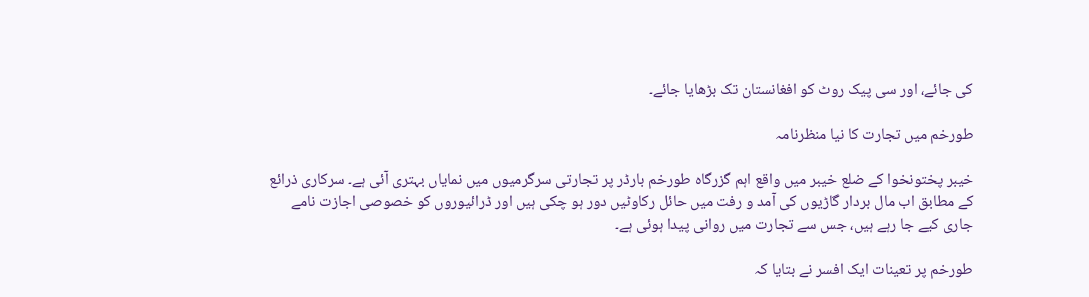کی جائے، اور سی پیک روٹ کو افغانستان تک بڑھایا جائے۔

طورخم میں تجارت کا نیا منظرنامہ

خیبر پختونخوا کے ضلع خیبر میں واقع اہم گزرگاہ طورخم بارڈر پر تجارتی سرگرمیوں میں نمایاں بہتری آئی ہے۔ سرکاری ذرائع کے مطابق اب مال بردار گاڑیوں کی آمد و رفت میں حائل رکاوٹیں دور ہو چکی ہیں اور ڈرائیوروں کو خصوصی اجازت نامے جاری کیے جا رہے ہیں، جس سے تجارت میں روانی پیدا ہوئی ہے۔

طورخم پر تعینات ایک افسر نے بتایا کہ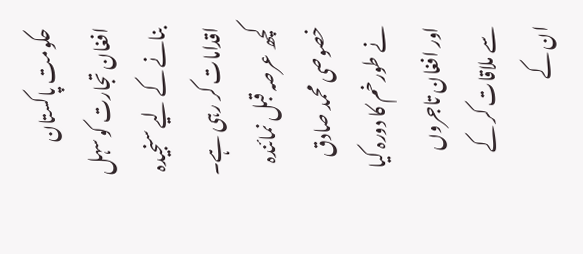حکومت پاکستان افغان تجارت کو سہل بنانے کے لیے سنجیدہ اقدامات کر رہی ہے۔ کچھ عرصہ قبل نمائندہ خصوصی محمد صادق نے طورخم کا دورہ کیا اور افغان تاجروں سے ملاقات کر کے ان کے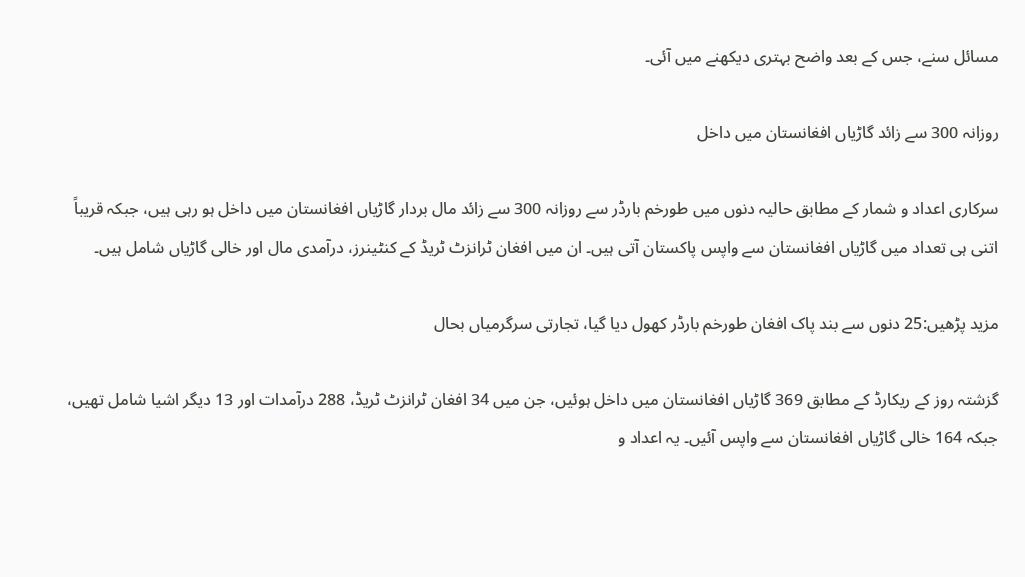مسائل سنے، جس کے بعد واضح بہتری دیکھنے میں آئی۔

روزانہ 300 سے زائد گاڑیاں افغانستان میں داخل

سرکاری اعداد و شمار کے مطابق حالیہ دنوں میں طورخم بارڈر سے روزانہ 300 سے زائد مال بردار گاڑیاں افغانستان میں داخل ہو رہی ہیں، جبکہ قریباً اتنی ہی تعداد میں گاڑیاں افغانستان سے واپس پاکستان آتی ہیں۔ ان میں افغان ٹرانزٹ ٹریڈ کے کنٹینرز، درآمدی مال اور خالی گاڑیاں شامل ہیں۔

مزید پڑھیں:25 دنوں سے بند پاک افغان طورخم بارڈر کھول دیا گیا، تجارتی سرگرمیاں بحال

گزشتہ روز کے ریکارڈ کے مطابق 369 گاڑیاں افغانستان میں داخل ہوئیں، جن میں 34 افغان ٹرانزٹ ٹریڈ، 288 درآمدات اور 13 دیگر اشیا شامل تھیں، جبکہ 164 خالی گاڑیاں افغانستان سے واپس آئیں۔ یہ اعداد و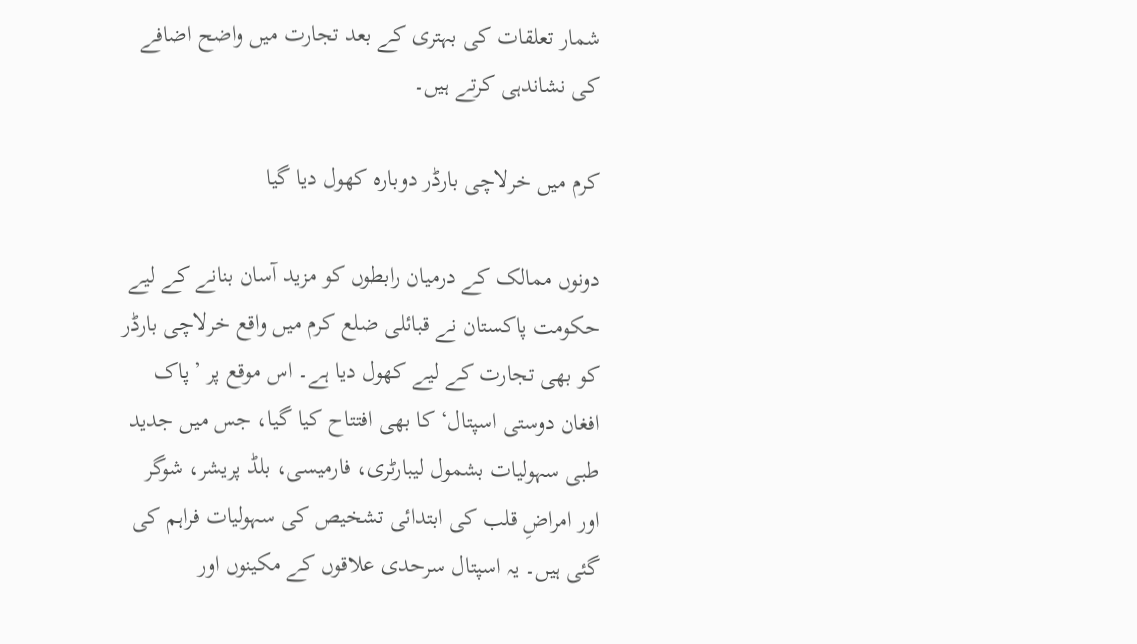شمار تعلقات کی بہتری کے بعد تجارت میں واضح اضافے کی نشاندہی کرتے ہیں۔

کرم میں خرلاچی بارڈر دوبارہ کھول دیا گیا

دونوں ممالک کے درمیان رابطوں کو مزید آسان بنانے کے لیے حکومت پاکستان نے قبائلی ضلع کرم میں واقع خرلاچی بارڈر کو بھی تجارت کے لیے کھول دیا ہے۔ اس موقع پر ’پاک افغان دوستی اسپتال‘ کا بھی افتتاح کیا گیا، جس میں جدید طبی سہولیات بشمول لیبارٹری، فارمیسی، بلڈ پریشر، شوگر اور امراضِ قلب کی ابتدائی تشخیص کی سہولیات فراہم کی گئی ہیں۔ یہ اسپتال سرحدی علاقوں کے مکینوں اور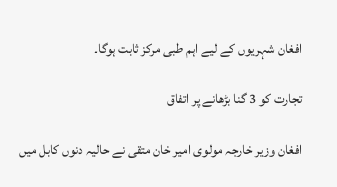افغان شہریوں کے لیے اہم طبی مرکز ثابت ہوگا۔

تجارت کو 3 گنا بڑھانے پر اتفاق

افغان وزیر خارجہ مولوی امیر خان متقی نے حالیہ دنوں کابل میں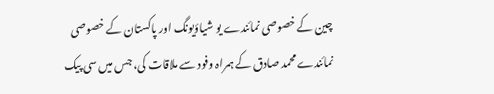چین کے خصوصی نمائندے یو شیاؤیونگ اور پاکستان کے خصوصی نمائندے محمد صادق کے ہمراہ وفود سے ملاقات کی، جس میں سی پیک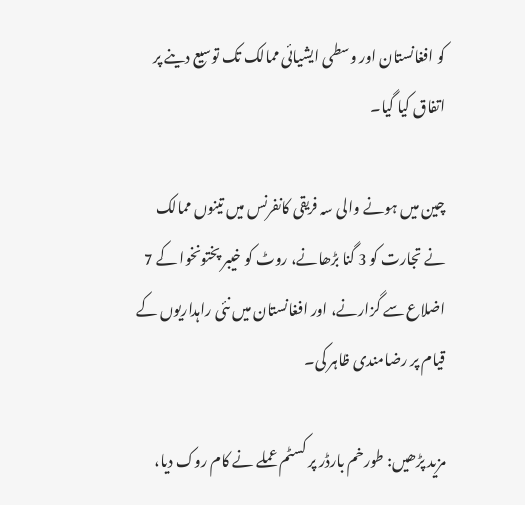کو افغانستان اور وسطی ایشیائی ممالک تک توسیع دینے پر اتفاق کیا گیا۔

چین میں ہونے والی سہ فریقی کانفرنس میں تینوں ممالک نے تجارت کو 3 گنا بڑھانے، روٹ کو خیبر پختونخوا کے 7 اضلاع سے گزارنے، اور افغانستان میں نئی راہداریوں کے قیام پر رضامندی ظاہر کی۔

مزید پڑھیں: طورخم بارڈر پر کسٹم عملے نے کام روک دیا،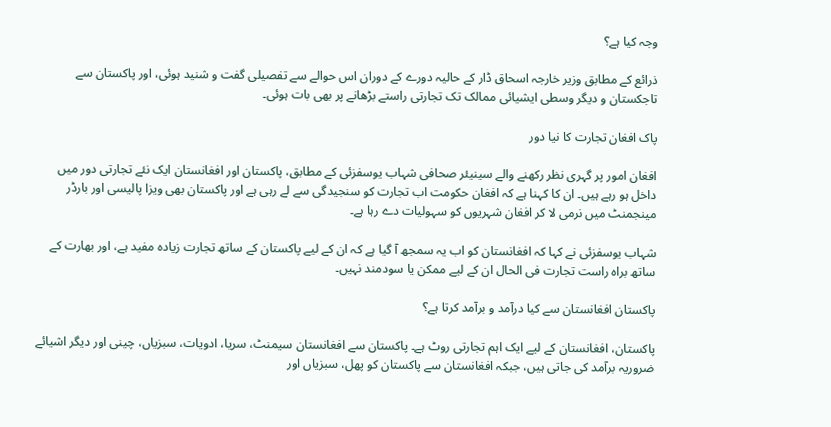وجہ کیا ہے؟

ذرائع کے مطابق وزیر خارجہ اسحاق ڈار کے حالیہ دورے کے دوران اس حوالے سے تفصیلی گفت و شنید ہوئی، اور پاکستان سے تاجکستان و دیگر وسطی ایشیائی ممالک تک تجارتی راستے بڑھانے پر بھی بات ہوئی۔

پاک افغان تجارت کا نیا دور

افغان امور پر گہری نظر رکھنے والے سینیئر صحافی شہاب یوسفزئی کے مطابق، پاکستان اور افغانستان ایک نئے تجارتی دور میں داخل ہو رہے ہیں۔ ان کا کہنا ہے کہ افغان حکومت اب تجارت کو سنجیدگی سے لے رہی ہے اور پاکستان بھی ویزا پالیسی اور بارڈر مینجمنٹ میں نرمی لا کر افغان شہریوں کو سہولیات دے رہا ہے۔

شہاب یوسفزئی نے کہا کہ افغانستان کو اب یہ سمجھ آ گیا ہے کہ ان کے لیے پاکستان کے ساتھ تجارت زیادہ مفید ہے، اور بھارت کے ساتھ براہ راست تجارت فی الحال ان کے لیے ممکن یا سودمند نہیں۔

پاکستان افغانستان سے کیا درآمد و برآمد کرتا ہے؟

پاکستان، افغانستان کے لیے ایک اہم تجارتی روٹ ہے۔ پاکستان سے افغانستان سیمنٹ، سریا، ادویات، سبزیاں، چینی اور دیگر اشیائے ضروریہ برآمد کی جاتی ہیں، جبکہ افغانستان سے پاکستان کو پھل، سبزیاں اور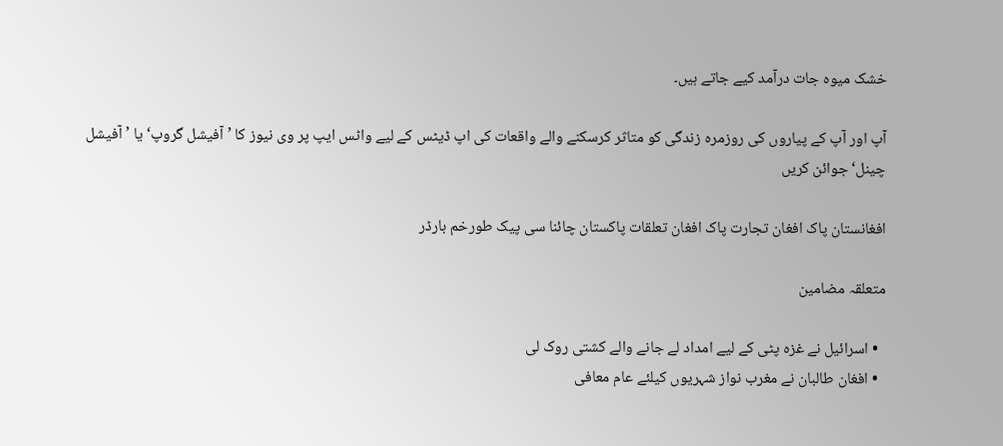خشک میوہ جات درآمد کیے جاتے ہیں۔

آپ اور آپ کے پیاروں کی روزمرہ زندگی کو متاثر کرسکنے والے واقعات کی اپ ڈیٹس کے لیے واٹس ایپ پر وی نیوز کا ’آفیشل گروپ‘ یا ’آفیشل چینل‘ جوائن کریں

افغانستان پاک افغان تجارت پاک افغان تعلقات پاکستان چائنا سی پیک طورخم بارڈر

متعلقہ مضامین

  • اسرائیل نے غزہ پٹی کے لیے امداد لے جانے والے کشتی روک لی
  • افغان طالبان نے مغرب نواز شہریوں کیلئے عام معافی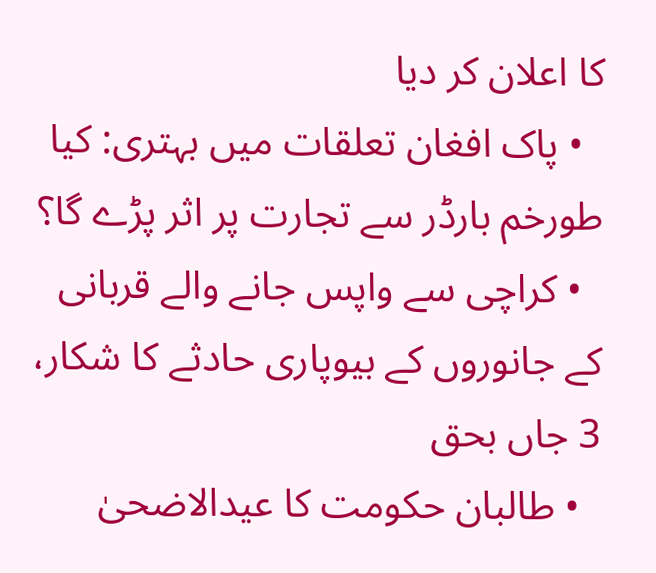کا اعلان کر دیا
  • پاک افغان تعلقات میں بہتری: کیا طورخم بارڈر سے تجارت پر اثر پڑے گا؟
  • کراچی سے واپس جانے والے قربانی کے جانوروں کے بیوپاری حادثے کا شکار، 3 جاں بحق
  • طالبان حکومت کا عیدالاضحیٰ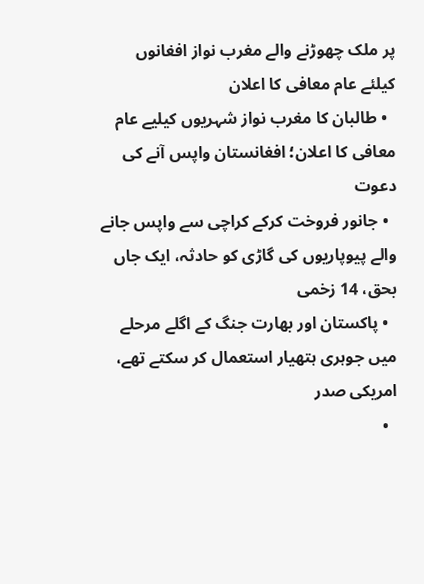پر ملک چھوڑنے والے مغرب نواز افغانوں کیلئے عام معافی کا اعلان
  • طالبان کا مغرب نواز شہریوں کیلیے عام معافی کا اعلان؛ افغانستان واپس آنے کی دعوت
  • جانور فروخت کرکے کراچی سے واپس جانے والے پیوپاریوں کی گاڑی کو حادثہ، ایک جاں بحق، 14 زخمی
  • پاکستان اور بھارت جنگ کے اگلے مرحلے میں جوہری ہتھیار استعمال کر سکتے تھے، امریکی صدر
  •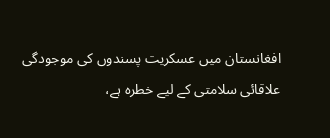افغانستان میں عسکریت پسندوں کی موجودگی علاقائی سلامتی کے لیے خطرہ ہے،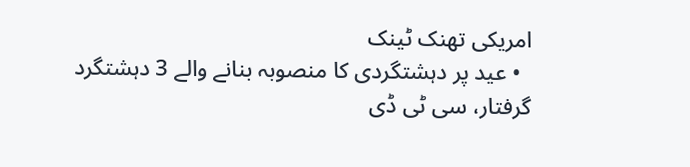امریکی تھنک ٹینک
  • عید پر دہشتگردی کا منصوبہ بنانے والے 3 دہشتگرد گرفتار، سی ٹی ڈی